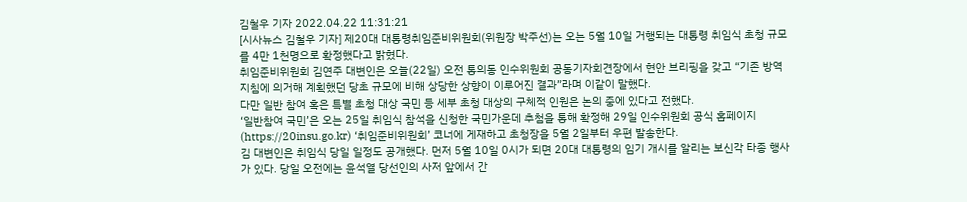김철우 기자 2022.04.22 11:31:21
[시사뉴스 김철우 기자] 제20대 대통령취임준비위원회(위원장 박주선)는 오는 5월 10일 거행되는 대통령 취임식 초청 규모를 4만 1천명으로 확정했다고 밝혔다.
취임준비위원회 김연주 대변인은 오늘(22일) 오전 통의동 인수위원회 공동기자회견장에서 현안 브리핑을 갖고 “기존 방역지침에 의거해 계획했던 당초 규모에 비해 상당한 상향이 이루어진 결과”라며 이같이 말했다.
다만 일반 참여 혹은 특별 초청 대상 국민 등 세부 초청 대상의 구체적 인원은 논의 중에 있다고 전했다.
‘일반참여 국민’은 오는 25일 취임식 참석을 신청한 국민가운데 추첨을 통해 확정해 29일 인수위원회 공식 홈페이지(https://20insu.go.kr) ‘취임준비위원회’ 코너에 게재하고 초청장을 5월 2일부터 우편 발송한다.
김 대변인은 취임식 당일 일정도 공개했다. 먼저 5월 10일 0시가 되면 20대 대통령의 임기 개시를 알리는 보신각 타종 행사가 있다. 당일 오전에는 윤석열 당선인의 사저 앞에서 간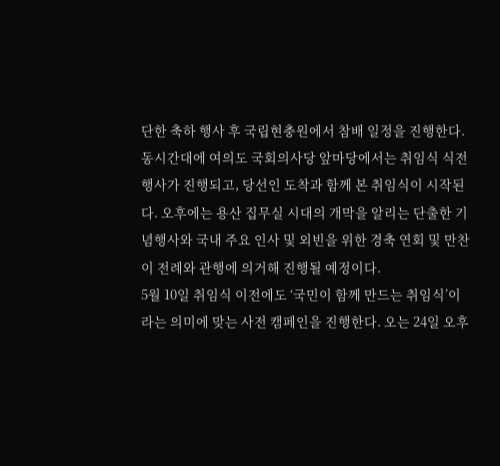단한 축하 행사 후 국립현충원에서 참배 일정을 진행한다.
동시간대에 여의도 국회의사당 앞마당에서는 취임식 식전 행사가 진행되고, 당선인 도착과 함께 본 취임식이 시작된다. 오후에는 용산 집무실 시대의 개막을 알리는 단출한 기념행사와 국내 주요 인사 및 외빈을 위한 경축 연회 및 만찬이 전례와 관행에 의거해 진행될 예정이다.
5월 10일 취임식 이전에도 ‘국민이 함께 만드는 취임식’이라는 의미에 맞는 사전 캠페인을 진행한다. 오는 24일 오후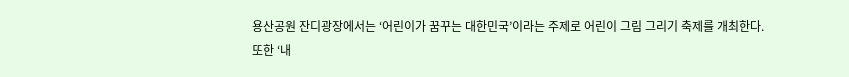용산공원 잔디광장에서는 ‘어린이가 꿈꾸는 대한민국’이라는 주제로 어린이 그림 그리기 축제를 개최한다.
또한 ‘내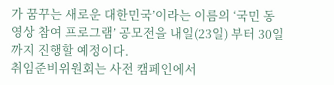가 꿈꾸는 새로운 대한민국’이라는 이름의 ‘국민 동영상 참여 프로그램’ 공모전을 내일(23일) 부터 30일까지 진행할 예정이다.
취임준비위원회는 사전 캠페인에서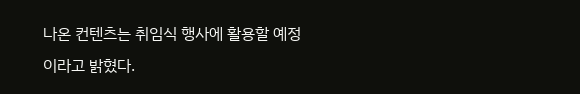나온 컨텐츠는 취임식 행사에 활용할 예정이라고 밝혔다.